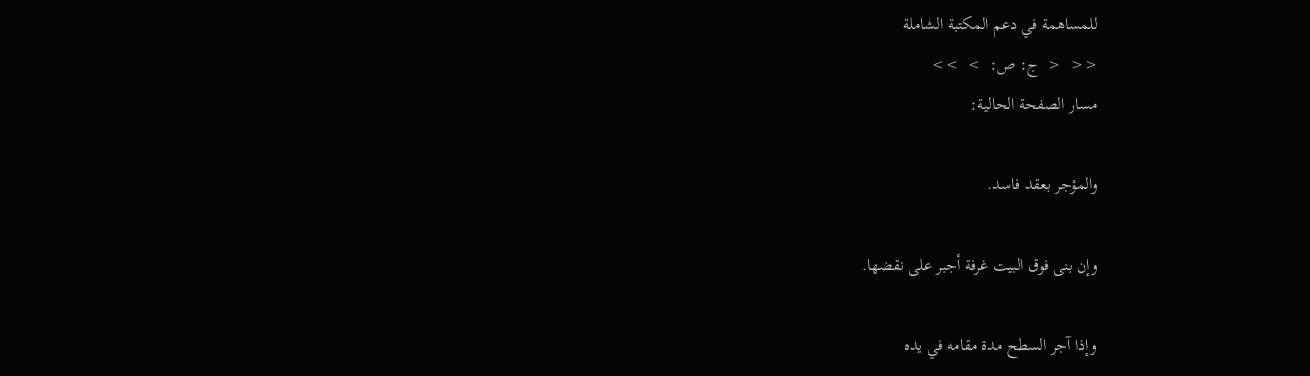للمساهمة في دعم المكتبة الشاملة
<<  <  ج: ص:  >  >>
مسار الصفحة الحالية:

والمؤجر بعقد فاسد.

وإن بنى فوق البيت غرفة أجبر على نقضها.

وإذا آجر السطح مدة مقامه في يده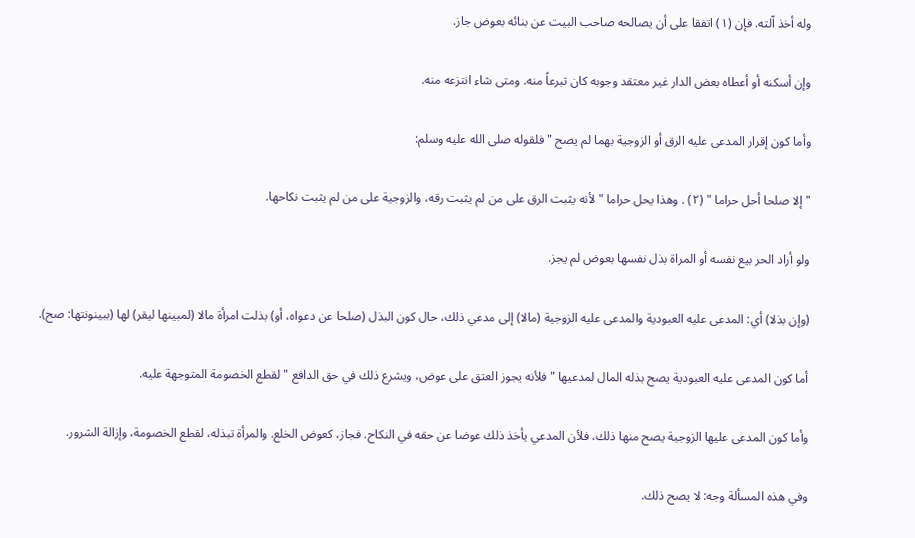وله أخذ اّلته. فإن (١) اتفقا على أن يصالحه صاحب البيت عن بنائه بعوض جاز.

وإن أسكنه أو أعطاه بعض الدار غير معتقد وجوبه كان تبرعاً منه. ومتى شاء انتزعه منه.

وأما كون إقرار المدعى عليه الرق أو الزوجية بهما لم يصح " فلقوله صلى الله عليه وسلم:

" إلا صلحا أحل حراما " (٢) . وهذا يحل حراما " لأنه يثبت الرق على من لم يثبت رقه، والزوجية على من لم يثبت نكاحها.

ولو أراد الحر بيع نفسه أو المراة بذل نفسها بعوض لم يجز.

(وإن بذلا) أي: المدعى عليه العبودية والمدعى عليه الزوجية (مالا) إلى مدعي ذلك، حال كون البذل (صلحا عن دعواه، أو) بذلت امرأة مالا (لمبينها ليقر) لها (ببينونتها: صح).

أما كون المدعى عليه العبودية يصح بذله المال لمدعيها " فلأنه يجوز العتق على عوض، ويشرع ذلك في حق الدافع " لقطع الخصومة المتوجهة عليه.

وأما كون المدعى عليها الزوجية يصح منها ذلك، فلأن المدعي يأخذ ذلك عوضا عن حقه في النكاح. فجاز، كعوض الخلع. والمرأة تبذله، لقطع الخصومة، وإزالة الشرور.

وفي هذه المسألة وجه: لا يصح ذلك.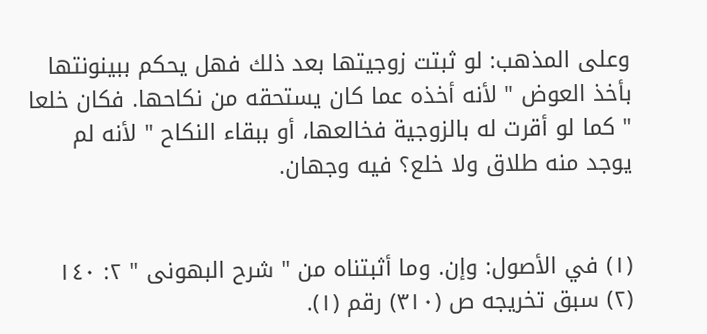وعلى المذهب: لو ثبتت زوجيتها بعد ذلك فهل يحكم ببينونتها بأخذ العوض " لأنه أخذه عما كان يستحقه من نكاحها. فكان خلعا " كما لو أقرت له بالزوجية فخالعها، أو ببقاء النكاح " لأنه لم يوجد منه طلاق ولا خلع؟ فيه وجهان.


(١) في الأصول: وإن. وما أثبتناه من " شرح البهونى " ٢: ١٤٠
(٢) سبق تخريجه ص (٣١٠) رقم (١).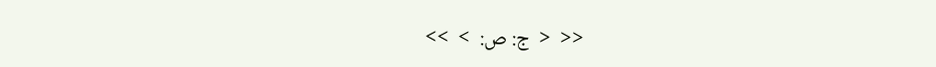<<  <  ج: ص:  >  >>